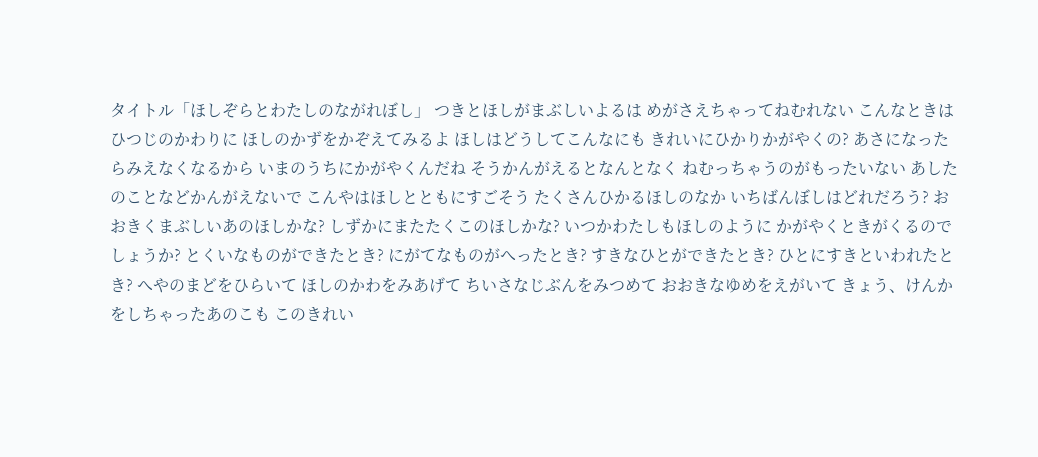タイトル「ほしぞらとわたしのながれぼし」 つきとほしがまぶしいよるは めがさえちゃってねむれない こんなときはひつじのかわりに ほしのかずをかぞえてみるよ ほしはどうしてこんなにも きれいにひかりかがやくの? あさになったらみえなくなるから いまのうちにかがやくんだね そうかんがえるとなんとなく ねむっちゃうのがもったいない あしたのことなどかんがえないで こんやはほしとともにすごそう たくさんひかるほしのなか いちばんぼしはどれだろう? おおきくまぶしいあのほしかな? しずかにまたたくこのほしかな? いつかわたしもほしのように かがやくときがくるのでしょうか? とくいなものができたとき? にがてなものがへったとき? すきなひとができたとき? ひとにすきといわれたとき? へやのまどをひらいて ほしのかわをみあげて ちいさなじぶんをみつめて おおきなゆめをえがいて きょう、けんかをしちゃったあのこも このきれい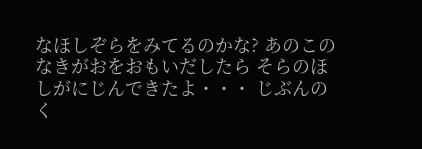なほしぞらをみてるのかな? あのこのなきがおをおもいだしたら そらのほしがにじんできたよ・・・ じぶんのく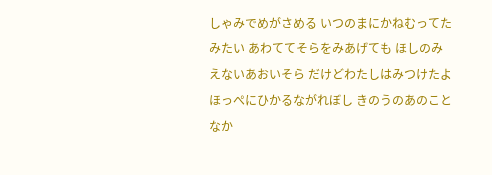しゃみでめがさめる いつのまにかねむってたみたい あわててそらをみあげても ほしのみえないあおいそら だけどわたしはみつけたよ ほっぺにひかるながれぼし きのうのあのことなか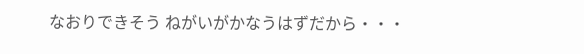なおりできそう ねがいがかなうはずだから・・・